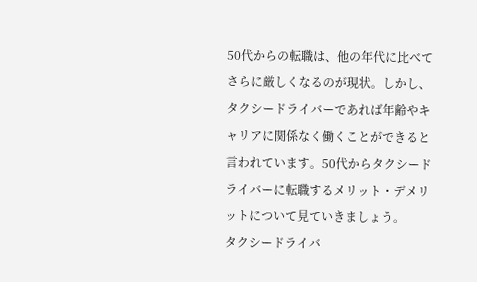50代からの転職は、他の年代に比べてさらに厳しくなるのが現状。しかし、タクシードライバーであれば年齢やキャリアに関係なく働くことができると言われています。50代からタクシードライバーに転職するメリット・デメリットについて見ていきましょう。
タクシードライバ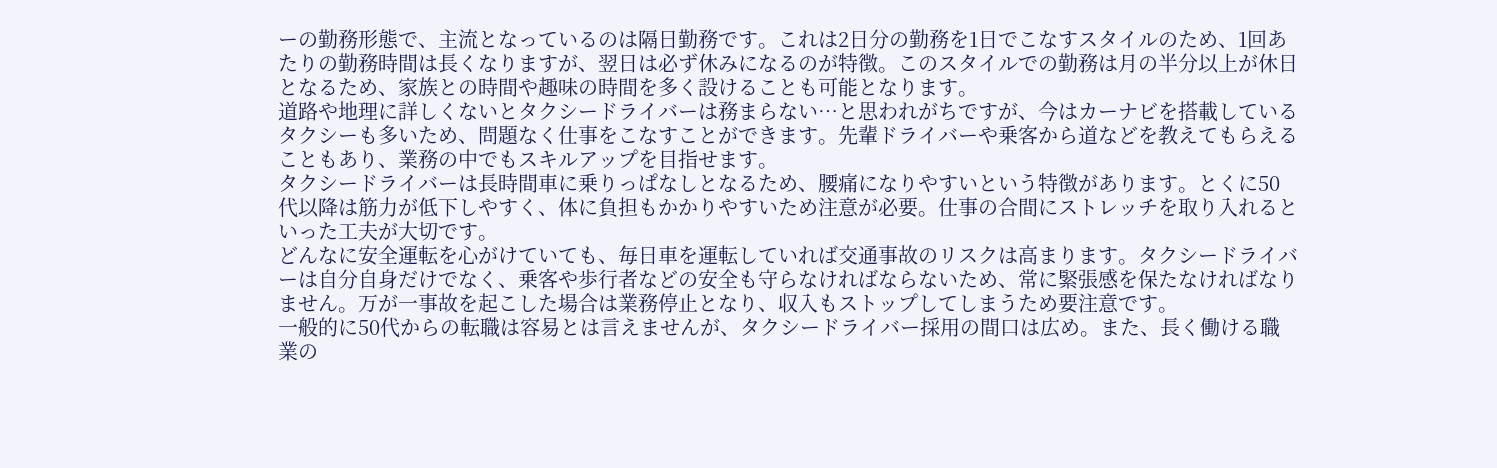ーの勤務形態で、主流となっているのは隔日勤務です。これは2日分の勤務を1日でこなすスタイルのため、1回あたりの勤務時間は長くなりますが、翌日は必ず休みになるのが特徴。このスタイルでの勤務は月の半分以上が休日となるため、家族との時間や趣味の時間を多く設けることも可能となります。
道路や地理に詳しくないとタクシードライバーは務まらない…と思われがちですが、今はカーナビを搭載しているタクシーも多いため、問題なく仕事をこなすことができます。先輩ドライバーや乗客から道などを教えてもらえることもあり、業務の中でもスキルアップを目指せます。
タクシードライバーは長時間車に乗りっぱなしとなるため、腰痛になりやすいという特徴があります。とくに50代以降は筋力が低下しやすく、体に負担もかかりやすいため注意が必要。仕事の合間にストレッチを取り入れるといった工夫が大切です。
どんなに安全運転を心がけていても、毎日車を運転していれば交通事故のリスクは高まります。タクシードライバーは自分自身だけでなく、乗客や歩行者などの安全も守らなければならないため、常に緊張感を保たなければなりません。万が一事故を起こした場合は業務停止となり、収入もストップしてしまうため要注意です。
一般的に50代からの転職は容易とは言えませんが、タクシードライバー採用の間口は広め。また、長く働ける職業の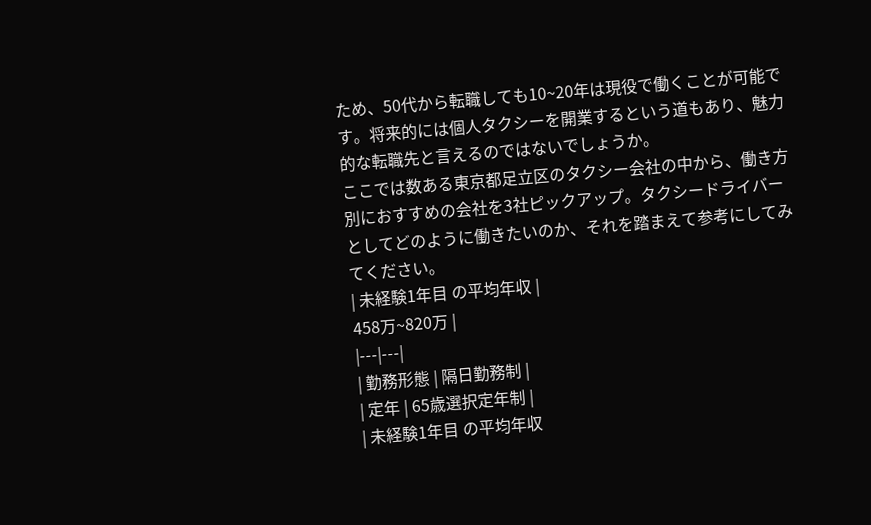ため、50代から転職しても10~20年は現役で働くことが可能です。将来的には個人タクシーを開業するという道もあり、魅力的な転職先と言えるのではないでしょうか。
ここでは数ある東京都足立区のタクシー会社の中から、働き方別におすすめの会社を3社ピックアップ。タクシードライバーとしてどのように働きたいのか、それを踏まえて参考にしてみてください。
| 未経験1年目 の平均年収 |
458万~820万 |
|---|---|
| 勤務形態 | 隔日勤務制 |
| 定年 | 65歳選択定年制 |
| 未経験1年目 の平均年収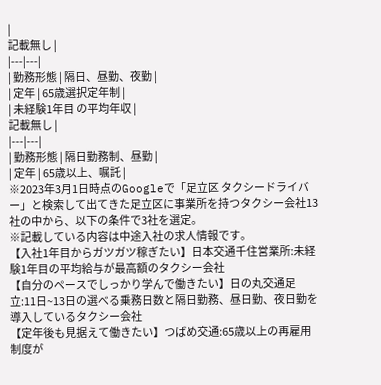|
記載無し |
|---|---|
| 勤務形態 | 隔日、昼勤、夜勤 |
| 定年 | 65歳選択定年制 |
| 未経験1年目 の平均年収 |
記載無し |
|---|---|
| 勤務形態 | 隔日勤務制、昼勤 |
| 定年 | 65歳以上、嘱託 |
※2023年3月1日時点のGoogleで「足立区 タクシードライバー」と検索して出てきた足立区に事業所を持つタクシー会社13社の中から、以下の条件で3社を選定。
※記載している内容は中途入社の求人情報です。
【入社1年目からガツガツ稼ぎたい】日本交通千住営業所:未経験1年目の平均給与が最高額のタクシー会社
【自分のペースでしっかり学んで働きたい】日の丸交通足立:11日~13日の選べる乗務日数と隔日勤務、昼日勤、夜日勤を導入しているタクシー会社
【定年後も見据えて働きたい】つばめ交通:65歳以上の再雇用制度が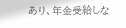あり、年金受給しな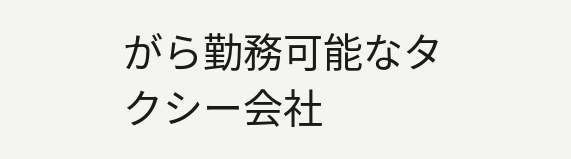がら勤務可能なタクシー会社